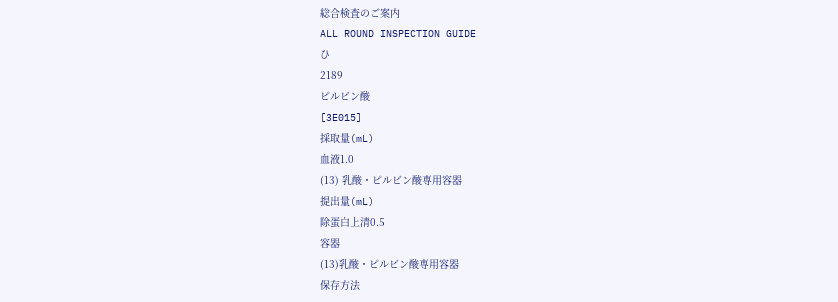総合検査のご案内
ALL ROUND INSPECTION GUIDE
ひ
2189
ピルビン酸
[3E015]
採取量(mL)
血液1.0
(13) 乳酸・ピルビン酸専用容器
提出量(mL)
除蛋白上清0.5
容器
(13)乳酸・ピルビン酸専用容器
保存方法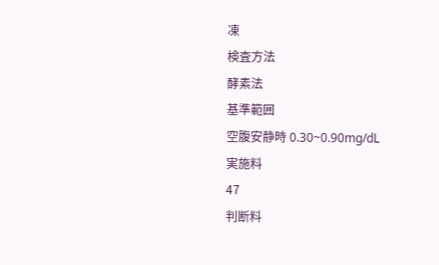凍
検査方法
酵素法
基準範囲
空腹安静時 0.30~0.90mg/dL
実施料
47
判断料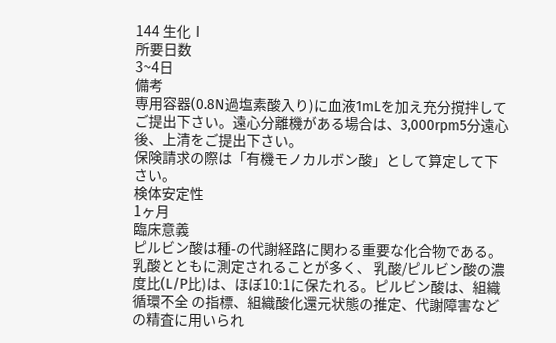144 生化Ⅰ
所要日数
3~4日
備考
専用容器(0.8N過塩素酸入り)に血液1mLを加え充分撹拌してご提出下さい。遠心分離機がある場合は、3,000rpm5分遠心後、上清をご提出下さい。
保険請求の際は「有機モノカルボン酸」として算定して下さい。
検体安定性
1ヶ月
臨床意義
ピルビン酸は種-の代謝経路に関わる重要な化合物である。乳酸とともに測定されることが多く、 乳酸/ピルビン酸の濃度比(L/P比)は、ほぼ10:1に保たれる。ピルビン酸は、組織循環不全 の指標、組織酸化還元状態の推定、代謝障害などの精査に用いられ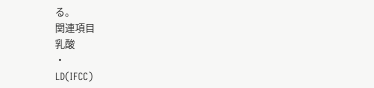る。
関連項目
乳酸
・
LD(IFCC)